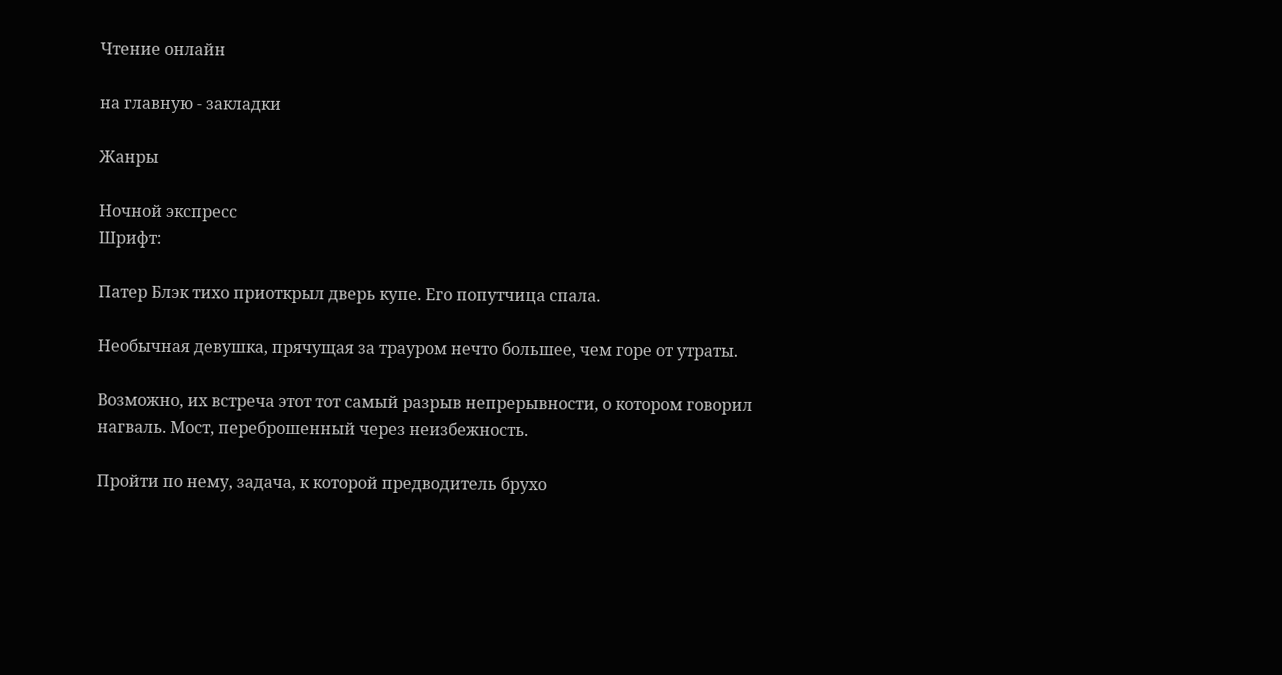Чтение онлайн

на главную - закладки

Жанры

Ночной экспресс
Шрифт:

Патер Блэк тихо приоткрыл дверь купе. Его попутчица спала.

Необычная девушка, прячущая за трауром нечто большее, чем горе от утраты.

Возможно, их встреча этот тот самый разрыв непрерывности, о котором говорил нагваль. Мост, переброшенный через неизбежность.

Пройти по нему, задача, к которой предводитель брухо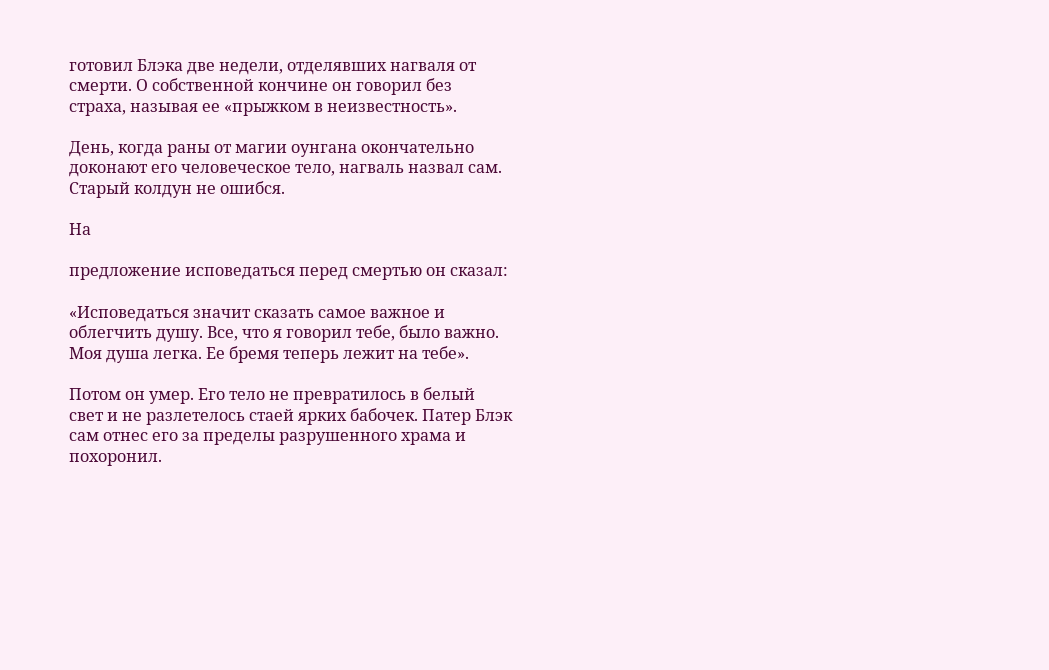готовил Блэка две недели, отделявших нагваля от смерти. О собственной кончине он говорил без страха, называя ее «прыжком в неизвестность».

День, когда раны от магии оунгана окончательно доконают его человеческое тело, нагваль назвал сам. Старый колдун не ошибся.

На

предложение исповедаться перед смертью он сказал:

«Исповедаться значит сказать самое важное и облегчить душу. Все, что я говорил тебе, было важно. Моя душа легка. Ее бремя теперь лежит на тебе».

Потом он умер. Его тело не превратилось в белый свет и не разлетелось стаей ярких бабочек. Патер Блэк сам отнес его за пределы разрушенного храма и похоронил.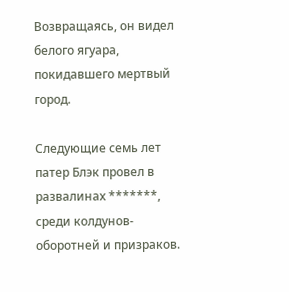Возвращаясь, он видел белого ягуара, покидавшего мертвый город.

Следующие семь лет патер Блэк провел в развалинах *******, среди колдунов-оборотней и призраков.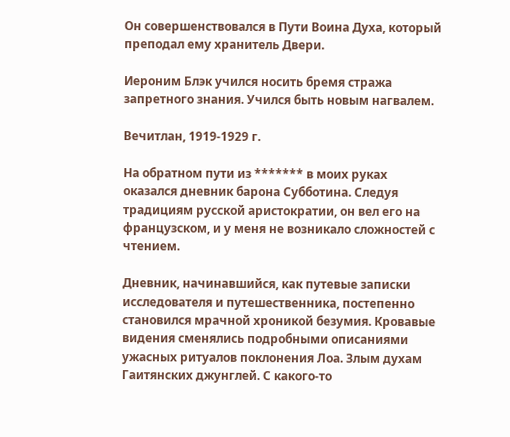Он совершенствовался в Пути Воина Духа, который преподал ему хранитель Двери.

Иероним Блэк учился носить бремя стража запретного знания. Учился быть новым нагвалем.

Вечитлан, 1919-1929 г.

На обратном пути из ******* в моих руках оказался дневник барона Субботина. Следуя традициям русской аристократии, он вел его на французском, и у меня не возникало сложностей с чтением.

Дневник, начинавшийся, как путевые записки исследователя и путешественника, постепенно становился мрачной хроникой безумия. Кровавые видения сменялись подробными описаниями ужасных ритуалов поклонения Лоа. Злым духам Гаитянских джунглей. С какого-то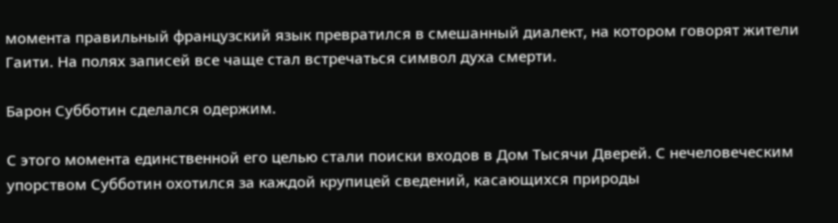момента правильный французский язык превратился в смешанный диалект, на котором говорят жители Гаити. На полях записей все чаще стал встречаться символ духа смерти.

Барон Субботин сделался одержим.

С этого момента единственной его целью стали поиски входов в Дом Тысячи Дверей. С нечеловеческим упорством Субботин охотился за каждой крупицей сведений, касающихся природы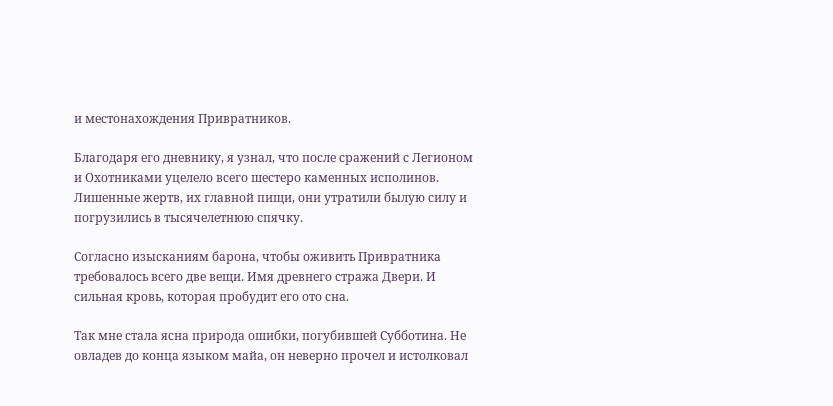и местонахождения Привратников.

Благодаря его дневнику, я узнал, что после сражений с Легионом и Охотниками уцелело всего шестеро каменных исполинов. Лишенные жертв, их главной пищи, они утратили былую силу и погрузились в тысячелетнюю спячку.

Согласно изысканиям барона, чтобы оживить Привратника требовалось всего две вещи. Имя древнего стража Двери. И сильная кровь, которая пробудит его ото сна.

Так мне стала ясна природа ошибки, погубившей Субботина. Не овладев до конца языком майа, он неверно прочел и истолковал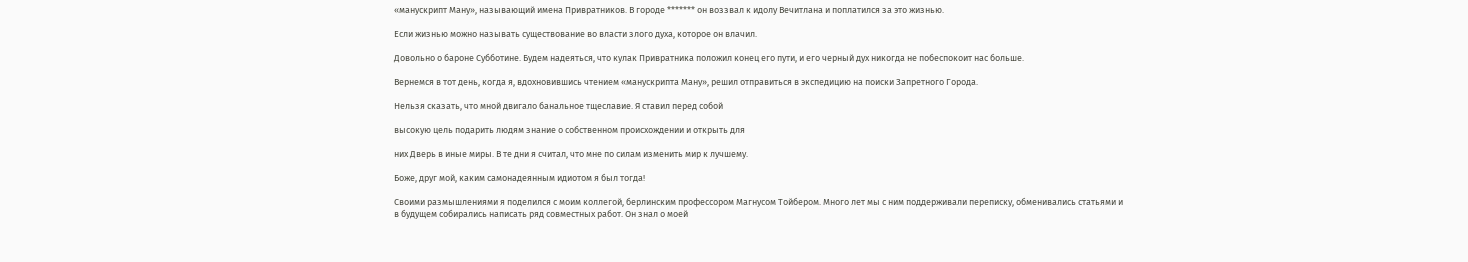«манускрипт Ману», называющий имена Привратников. В городе ******* он воззвал к идолу Вечитлана и поплатился за это жизнью.

Если жизнью можно называть существование во власти злого духа, которое он влачил.

Довольно о бароне Субботине. Будем надеяться, что кулак Привратника положил конец его пути, и его черный дух никогда не побеспокоит нас больше.

Вернемся в тот день, когда я, вдохновившись чтением «манускрипта Ману», решил отправиться в экспедицию на поиски Запретного Города.

Нельзя сказать, что мной двигало банальное тщеславие. Я ставил перед собой

высокую цель подарить людям знание о собственном происхождении и открыть для

них Дверь в иные миры. В те дни я считал, что мне по силам изменить мир к лучшему.

Боже, друг мой, каким самонадеянным идиотом я был тогда!

Своими размышлениями я поделился с моим коллегой, берлинским профессором Магнусом Тойбером. Много лет мы с ним поддерживали переписку, обменивались статьями и в будущем собирались написать ряд совместных работ. Он знал о моей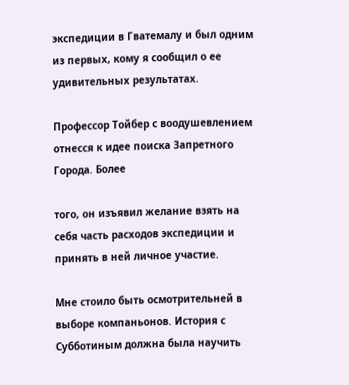экспедиции в Гватемалу и был одним из первых, кому я сообщил о ее удивительных результатах.

Профессор Тойбер с воодушевлением отнесся к идее поиска Запретного Города. Более

того, он изъявил желание взять на себя часть расходов экспедиции и принять в ней личное участие.

Мне стоило быть осмотрительней в выборе компаньонов. История с Субботиным должна была научить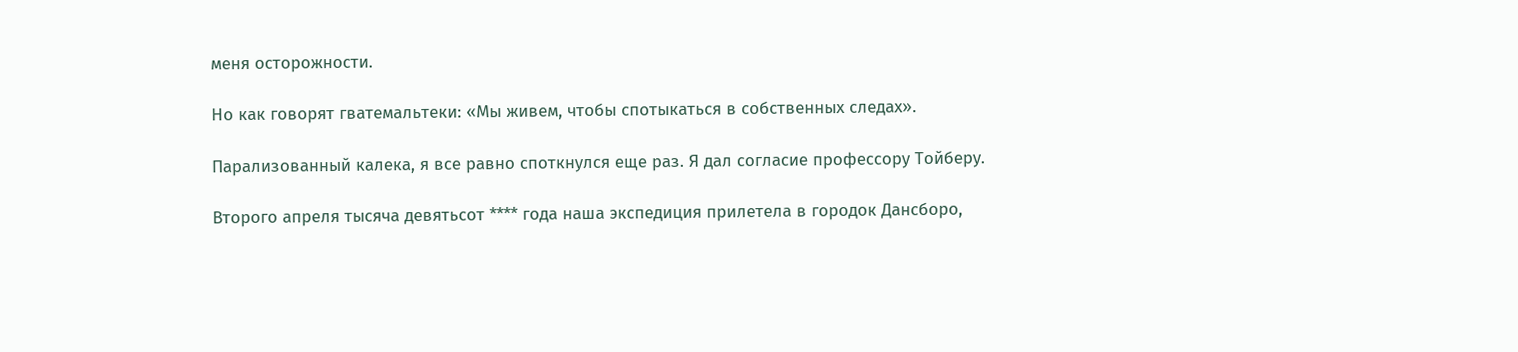меня осторожности.

Но как говорят гватемальтеки: «Мы живем, чтобы спотыкаться в собственных следах».

Парализованный калека, я все равно споткнулся еще раз. Я дал согласие профессору Тойберу.

Второго апреля тысяча девятьсот **** года наша экспедиция прилетела в городок Дансборо,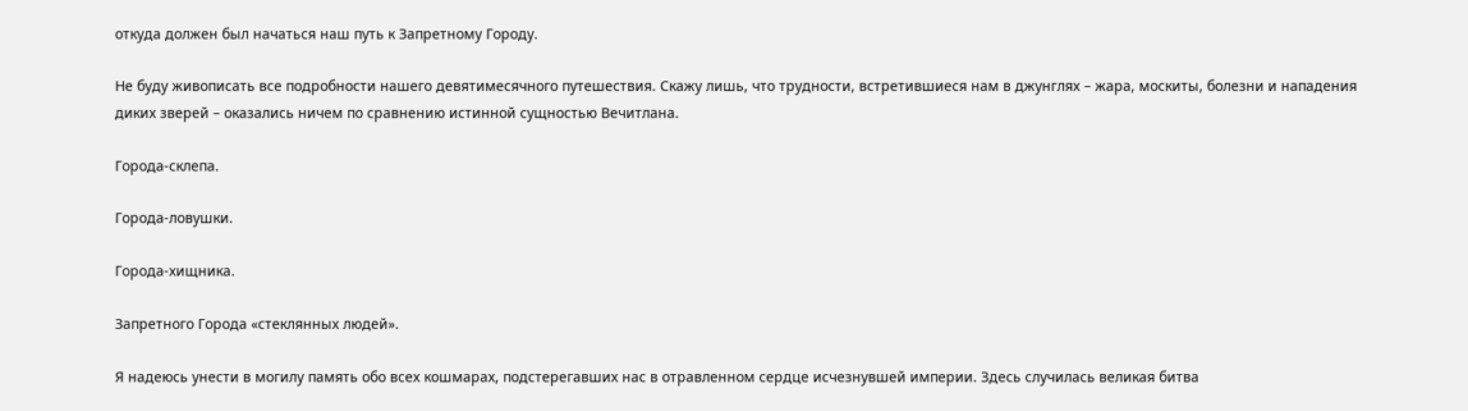откуда должен был начаться наш путь к Запретному Городу.

Не буду живописать все подробности нашего девятимесячного путешествия. Скажу лишь, что трудности, встретившиеся нам в джунглях – жара, москиты, болезни и нападения диких зверей – оказались ничем по сравнению истинной сущностью Вечитлана.

Города-склепа.

Города-ловушки.

Города-хищника.

Запретного Города «стеклянных людей».

Я надеюсь унести в могилу память обо всех кошмарах, подстерегавших нас в отравленном сердце исчезнувшей империи. Здесь случилась великая битва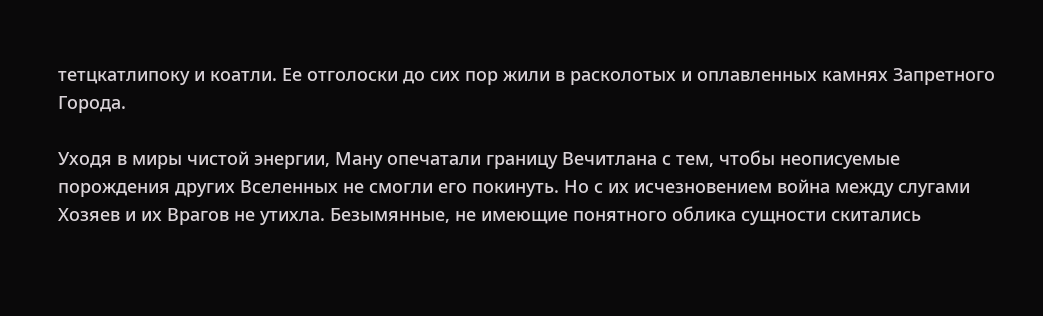тетцкатлипоку и коатли. Ее отголоски до сих пор жили в расколотых и оплавленных камнях Запретного Города.

Уходя в миры чистой энергии, Ману опечатали границу Вечитлана с тем, чтобы неописуемые порождения других Вселенных не смогли его покинуть. Но с их исчезновением война между слугами Хозяев и их Врагов не утихла. Безымянные, не имеющие понятного облика сущности скитались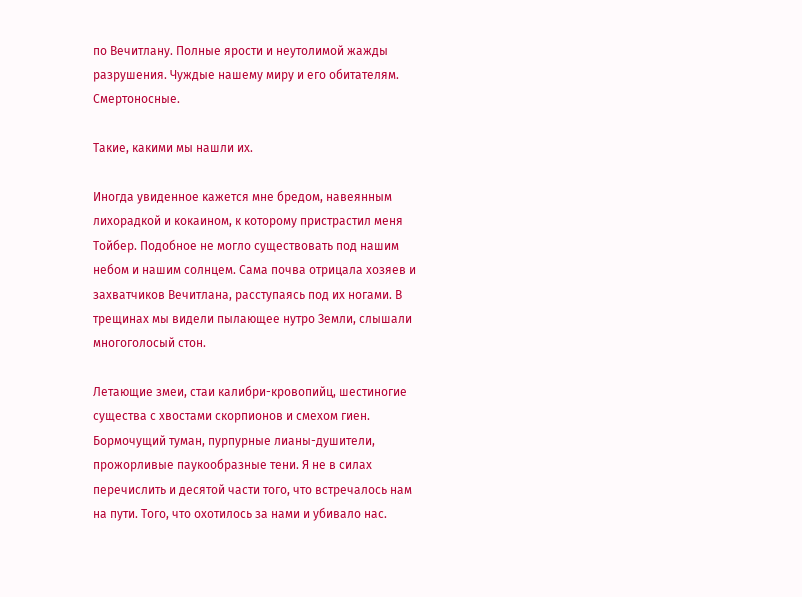по Вечитлану. Полные ярости и неутолимой жажды разрушения. Чуждые нашему миру и его обитателям. Смертоносные.

Такие, какими мы нашли их.

Иногда увиденное кажется мне бредом, навеянным лихорадкой и кокаином, к которому пристрастил меня Тойбер. Подобное не могло существовать под нашим небом и нашим солнцем. Сама почва отрицала хозяев и захватчиков Вечитлана, расступаясь под их ногами. В трещинах мы видели пылающее нутро Земли, слышали многоголосый стон.

Летающие змеи, стаи калибри-кровопийц, шестиногие существа с хвостами скорпионов и смехом гиен. Бормочущий туман, пурпурные лианы-душители, прожорливые паукообразные тени. Я не в силах перечислить и десятой части того, что встречалось нам на пути. Того, что охотилось за нами и убивало нас.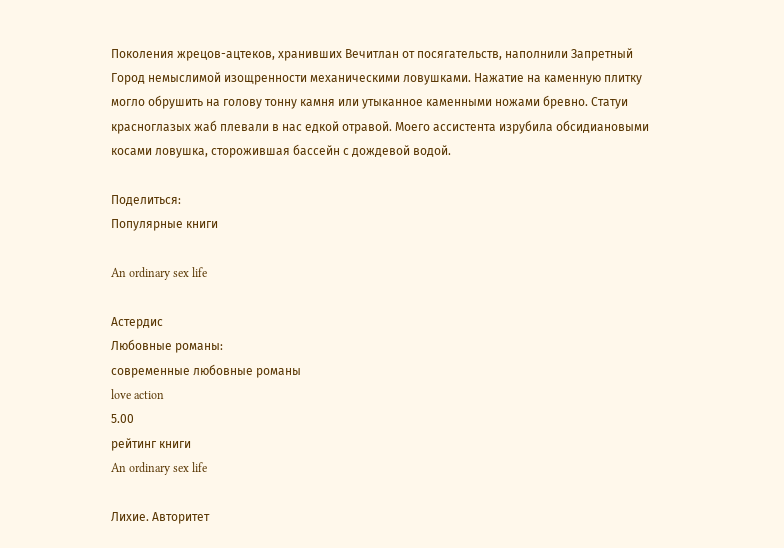Поколения жрецов-ацтеков, хранивших Вечитлан от посягательств, наполнили Запретный Город немыслимой изощренности механическими ловушками. Нажатие на каменную плитку могло обрушить на голову тонну камня или утыканное каменными ножами бревно. Статуи красноглазых жаб плевали в нас едкой отравой. Моего ассистента изрубила обсидиановыми косами ловушка, сторожившая бассейн с дождевой водой.

Поделиться:
Популярные книги

An ordinary sex life

Астердис
Любовные романы:
современные любовные романы
love action
5.00
рейтинг книги
An ordinary sex life

Лихие. Авторитет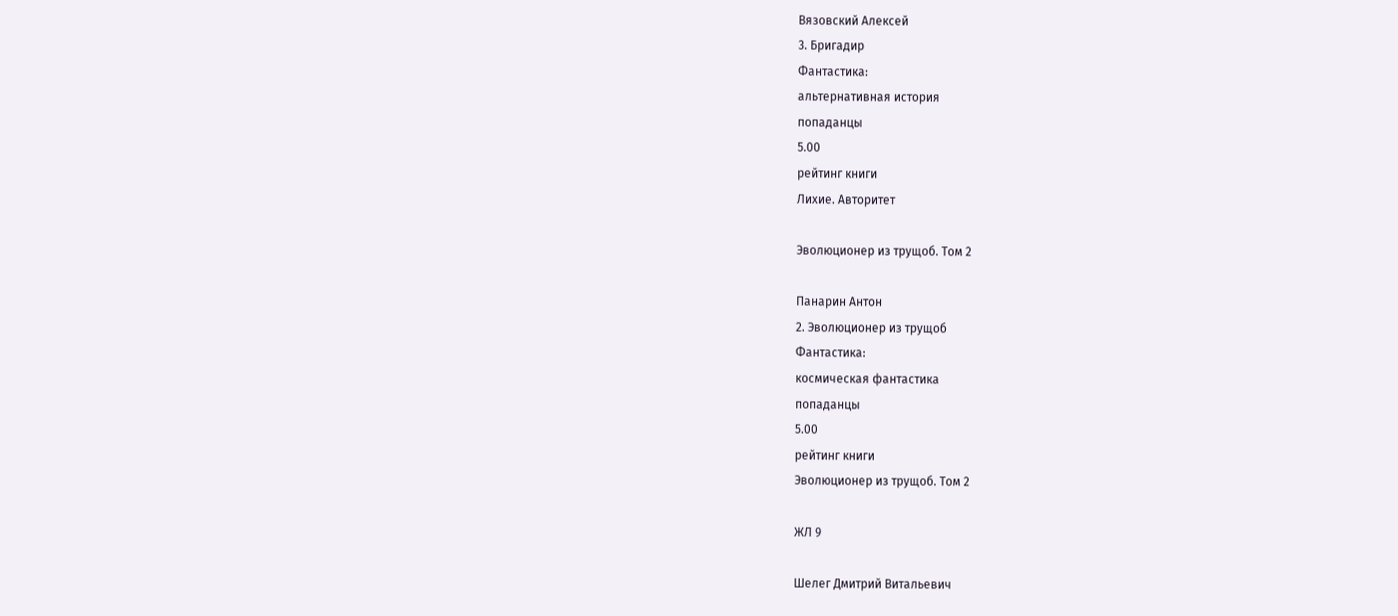Вязовский Алексей
3. Бригадир
Фантастика:
альтернативная история
попаданцы
5.00
рейтинг книги
Лихие. Авторитет

Эволюционер из трущоб. Том 2

Панарин Антон
2. Эволюционер из трущоб
Фантастика:
космическая фантастика
попаданцы
5.00
рейтинг книги
Эволюционер из трущоб. Том 2

ЖЛ 9

Шелег Дмитрий Витальевич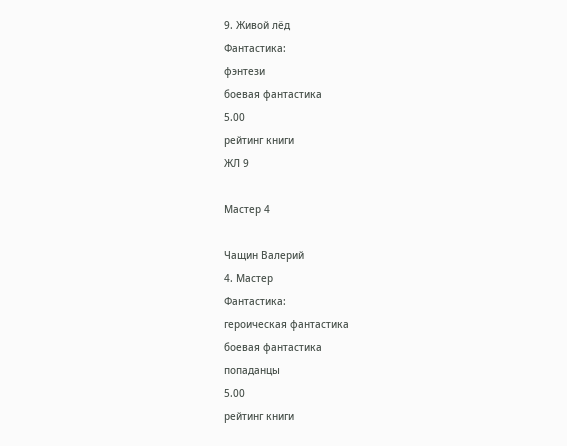9. Живой лёд
Фантастика:
фэнтези
боевая фантастика
5.00
рейтинг книги
ЖЛ 9

Мастер 4

Чащин Валерий
4. Мастер
Фантастика:
героическая фантастика
боевая фантастика
попаданцы
5.00
рейтинг книги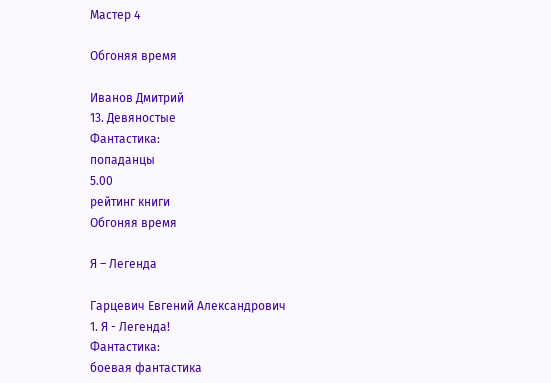Мастер 4

Обгоняя время

Иванов Дмитрий
13. Девяностые
Фантастика:
попаданцы
5.00
рейтинг книги
Обгоняя время

Я – Легенда

Гарцевич Евгений Александрович
1. Я - Легенда!
Фантастика:
боевая фантастика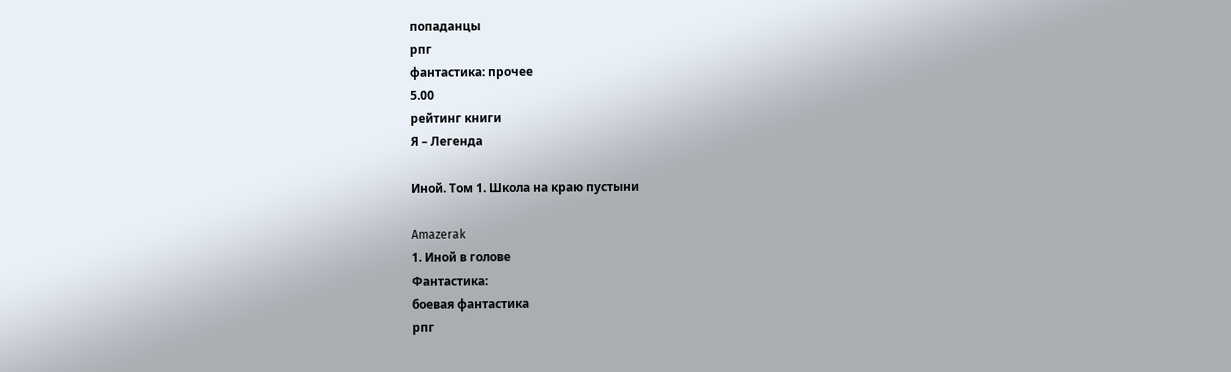попаданцы
рпг
фантастика: прочее
5.00
рейтинг книги
Я – Легенда

Иной. Том 1. Школа на краю пустыни

Amazerak
1. Иной в голове
Фантастика:
боевая фантастика
рпг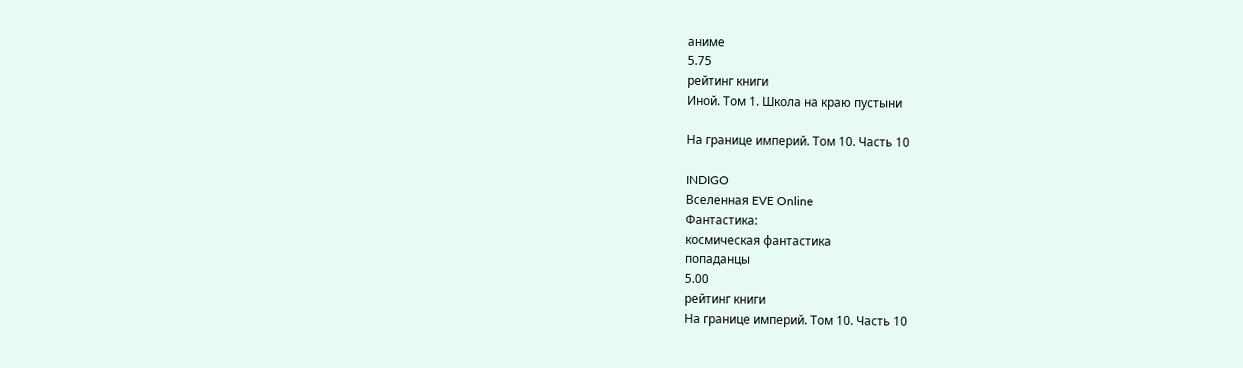аниме
5.75
рейтинг книги
Иной. Том 1. Школа на краю пустыни

На границе империй. Том 10. Часть 10

INDIGO
Вселенная EVE Online
Фантастика:
космическая фантастика
попаданцы
5.00
рейтинг книги
На границе империй. Том 10. Часть 10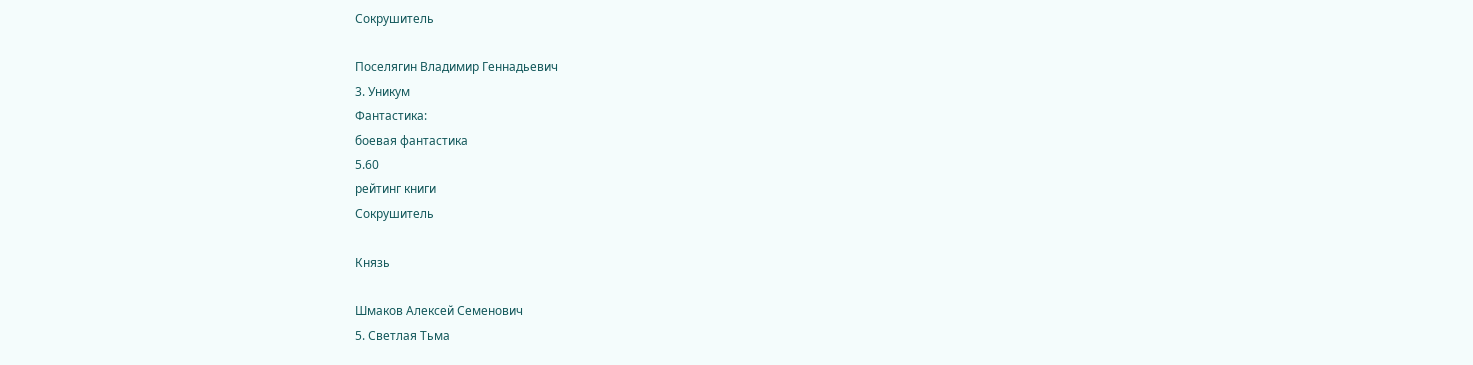Сокрушитель

Поселягин Владимир Геннадьевич
3. Уникум
Фантастика:
боевая фантастика
5.60
рейтинг книги
Сокрушитель

Князь

Шмаков Алексей Семенович
5. Светлая Тьма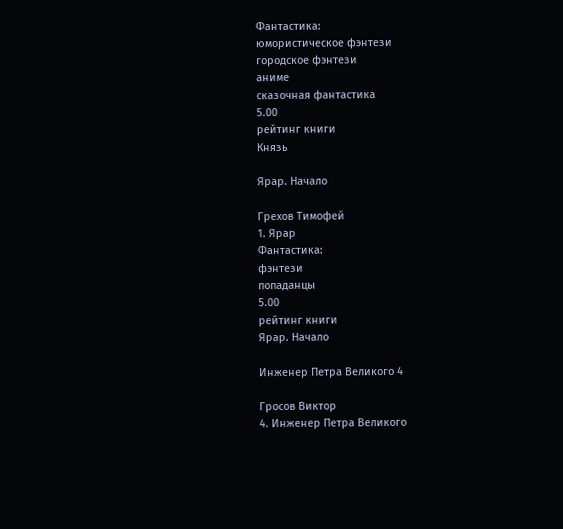Фантастика:
юмористическое фэнтези
городское фэнтези
аниме
сказочная фантастика
5.00
рейтинг книги
Князь

Ярар. Начало

Грехов Тимофей
1. Ярар
Фантастика:
фэнтези
попаданцы
5.00
рейтинг книги
Ярар. Начало

Инженер Петра Великого 4

Гросов Виктор
4. Инженер Петра Великого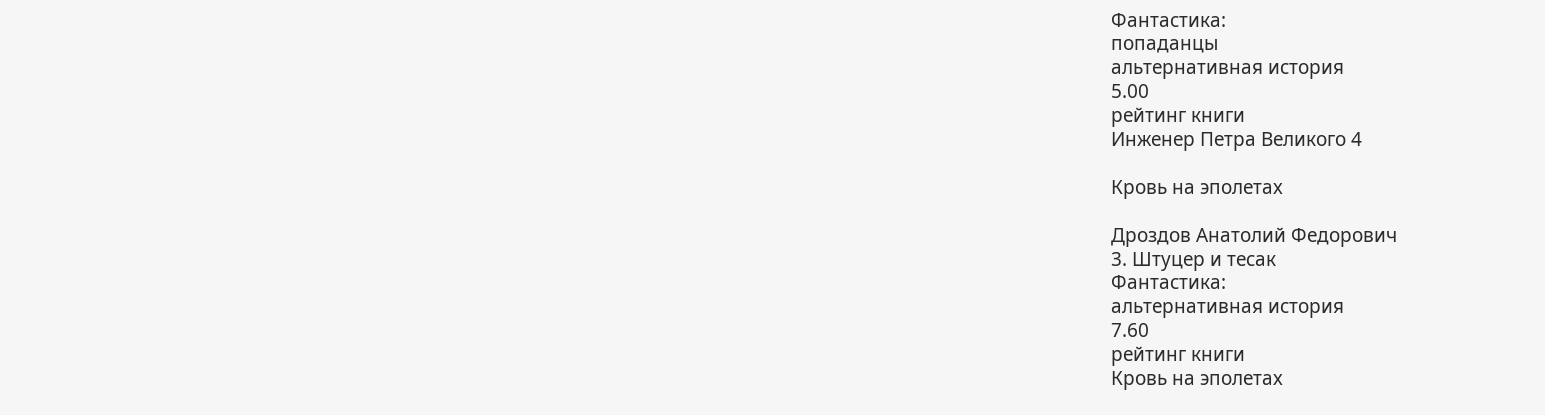Фантастика:
попаданцы
альтернативная история
5.00
рейтинг книги
Инженер Петра Великого 4

Кровь на эполетах

Дроздов Анатолий Федорович
3. Штуцер и тесак
Фантастика:
альтернативная история
7.60
рейтинг книги
Кровь на эполетах